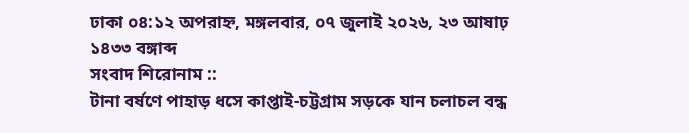ঢাকা ০৪:১২ অপরাহ্ন, মঙ্গলবার, ০৭ জুলাই ২০২৬, ২৩ আষাঢ় ১৪৩৩ বঙ্গাব্দ
সংবাদ শিরোনাম ::
টানা বর্ষণে পাহাড় ধসে কাপ্তাই-চট্টগ্রাম সড়কে যান চলাচল বন্ধ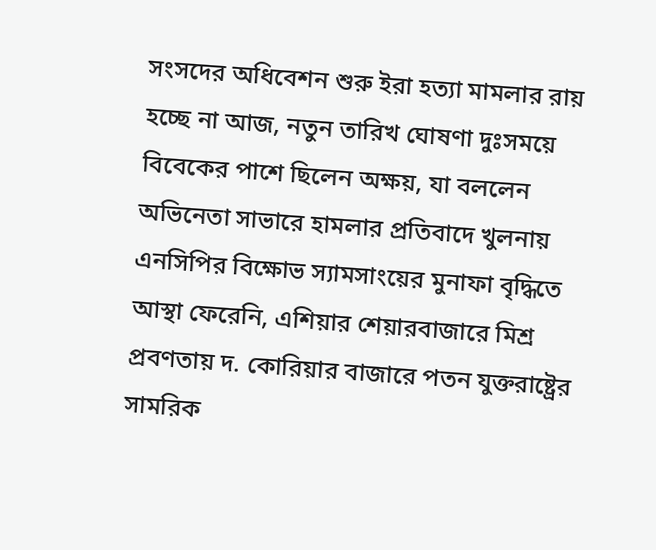সংসদের অধিবেশন শুরু ইরা হত্যা মামলার রায় হচ্ছে না আজ, নতুন তারিখ ঘোষণা দুঃসময়ে বিবেকের পাশে ছিলেন অক্ষয়, যা বললেন অভিনেতা সাভারে হামলার প্রতিবাদে খুলনায় এনসিপির বিক্ষোভ স্যামসাংয়ের মুনাফা বৃদ্ধিতে আস্থা ফেরেনি, এশিয়ার শেয়ারবাজারে মিশ্র প্রবণতায় দ. কোরিয়ার বাজারে পতন যুক্তরাষ্ট্রের সামরিক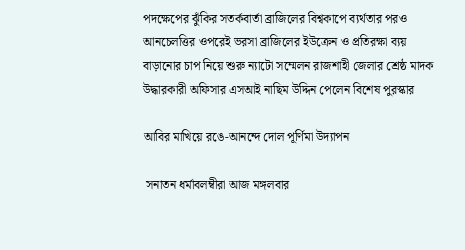পদক্ষেপের ঝুঁকির সতর্কবার্তা ব্রাজিলের বিশ্বকাপে ব্যর্থতার পরও আনচেলত্তির ওপরেই ভরসা ব্রাজিলের ইউক্রেন ও প্রতিরক্ষা ব্যয় বাড়ানোর চাপ নিয়ে শুরু ন্যাটো সম্মেলন রাজশাহী জেলার শ্রেষ্ঠ মাদক উদ্ধারকারী অফিসার এসআই নাছিম উদ্দিন পেলেন বিশেষ পুরস্কার

আবির মাখিয়ে রঙে-আনন্দে দোল পূর্ণিমা উদ্যাপন

 সনাতন ধর্মাবলম্বীরা আজ মঙ্গলবার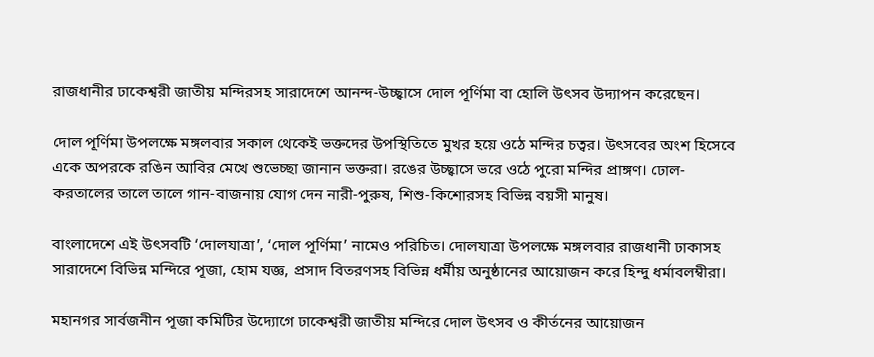রাজধানীর ঢাকেশ্বরী জাতীয় মন্দিরসহ সারাদেশে আনন্দ-উচ্ছ্বাসে দোল পূর্ণিমা বা হোলি উৎসব উদ্যাপন করেছেন।

দোল পূর্ণিমা উপলক্ষে মঙ্গলবার সকাল থেকেই ভক্তদের উপস্থিতিতে মুখর হয়ে ওঠে মন্দির চত্বর। উৎসবের অংশ হিসেবে একে অপরকে রঙিন আবির মেখে শুভেচ্ছা জানান ভক্তরা। রঙের উচ্ছ্বাসে ভরে ওঠে পুরো মন্দির প্রাঙ্গণ। ঢোল-করতালের তালে তালে গান-বাজনায় যোগ দেন নারী-পুরুষ, শিশু-কিশোরসহ বিভিন্ন বয়সী মানুষ।

বাংলাদেশে এই উৎসবটি ‘দোলযাত্রা’, ‘দোল পূর্ণিমা’ নামেও পরিচিত। দোলযাত্রা উপলক্ষে মঙ্গলবার রাজধানী ঢাকাসহ সারাদেশে বিভিন্ন মন্দিরে পূজা, হোম যজ্ঞ, প্রসাদ বিতরণসহ বিভিন্ন ধর্মীয় অনুষ্ঠানের আয়োজন করে হিন্দু ধর্মাবলম্বীরা।

মহানগর সার্বজনীন পূজা কমিটির উদ্যোগে ঢাকেশ্বরী জাতীয় মন্দিরে দোল উৎসব ও কীর্তনের আয়োজন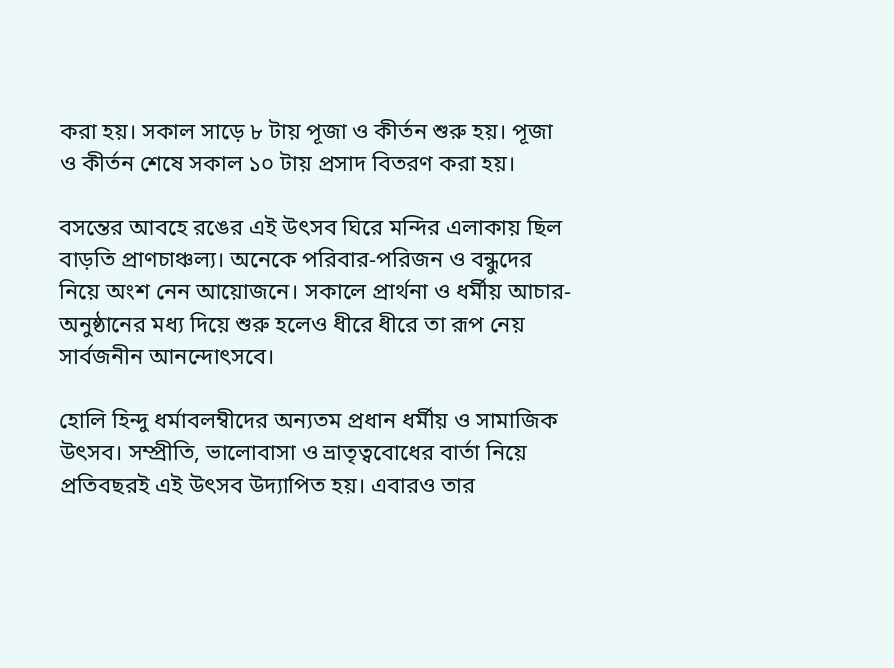করা হয়। সকাল সাড়ে ৮ টায় পূজা ও কীর্তন শুরু হয়। পূজা ও কীর্তন শেষে সকাল ১০ টায় প্রসাদ বিতরণ করা হয়।

বসন্তের আবহে রঙের এই উৎসব ঘিরে মন্দির এলাকায় ছিল বাড়তি প্রাণচাঞ্চল্য। অনেকে পরিবার-পরিজন ও বন্ধুদের নিয়ে অংশ নেন আয়োজনে। সকালে প্রার্থনা ও ধর্মীয় আচার-অনুষ্ঠানের মধ্য দিয়ে শুরু হলেও ধীরে ধীরে তা রূপ নেয় সার্বজনীন আনন্দোৎসবে।

হোলি হিন্দু ধর্মাবলম্বীদের অন্যতম প্রধান ধর্মীয় ও সামাজিক উৎসব। সম্প্রীতি, ভালোবাসা ও ভ্রাতৃত্ববোধের বার্তা নিয়ে প্রতিবছরই এই উৎসব উদ্যাপিত হয়। এবারও তার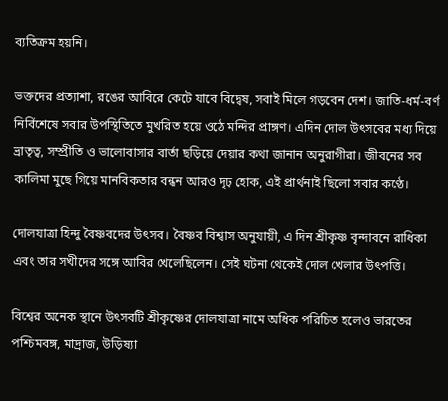ব্যতিক্রম হয়নি।

ভক্তদের প্রত্যাশা, রঙের আবিরে কেটে যাবে বিদ্বেষ, সবাই মিলে গড়বেন দেশ। জাতি-ধর্ম-বর্ণ নির্বিশেষে সবার উপস্থিতিতে মুখরিত হয়ে ওঠে মন্দির প্রাঙ্গণ। এদিন দোল উৎসবের মধ্য দিয়ে ভ্রাতৃত্ব, সম্প্রীতি ও ভালোবাসার বার্তা ছড়িয়ে দেয়ার কথা জানান অনুরাগীরা। জীবনের সব কালিমা মুছে গিয়ে মানবিকতার বন্ধন আরও দৃঢ় হোক, এই প্রার্থনাই ছিলো সবার কণ্ঠে।

দোলযাত্রা হিন্দু বৈষ্ণবদের উৎসব। বৈষ্ণব বিশ্বাস অনুযায়ী, এ দিন শ্রীকৃষ্ণ বৃন্দাবনে রাধিকা এবং তার সখীদের সঙ্গে আবির খেলেছিলেন। সেই ঘটনা থেকেই দোল খেলার উৎপত্তি।

বিশ্বের অনেক স্থানে উৎসবটি শ্রীকৃষ্ণের দোলযাত্রা নামে অধিক পরিচিত হলেও ভারতের পশ্চিমবঙ্গ, মাদ্রাজ, উড়িষ্যা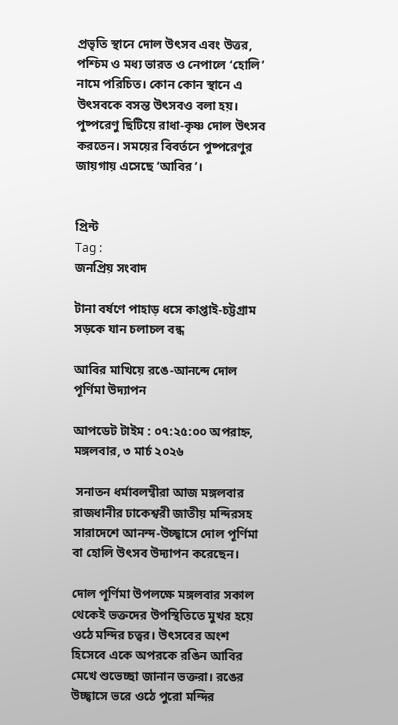প্রভৃতি স্থানে দোল উৎসব এবং উত্তর, পশ্চিম ও মধ্য ভারত ও নেপালে ‘হোলি’ নামে পরিচিত। কোন কোন স্থানে এ উৎসবকে বসন্ত উৎসবও বলা হয়। পুষ্পরেণু ছিটিয়ে রাধা-কৃষ্ণ দোল উৎসব করতেন। সময়ের বিবর্তনে পুষ্পরেণুর জায়গায় এসেছে ‘আবির’।


প্রিন্ট
Tag :
জনপ্রিয় সংবাদ

টানা বর্ষণে পাহাড় ধসে কাপ্তাই-চট্টগ্রাম সড়কে যান চলাচল বন্ধ

আবির মাখিয়ে রঙে-আনন্দে দোল পূর্ণিমা উদ্যাপন

আপডেট টাইম : ০৭:২৫:০০ অপরাহ্ন, মঙ্গলবার, ৩ মার্চ ২০২৬

 সনাতন ধর্মাবলম্বীরা আজ মঙ্গলবার রাজধানীর ঢাকেশ্বরী জাতীয় মন্দিরসহ সারাদেশে আনন্দ-উচ্ছ্বাসে দোল পূর্ণিমা বা হোলি উৎসব উদ্যাপন করেছেন।

দোল পূর্ণিমা উপলক্ষে মঙ্গলবার সকাল থেকেই ভক্তদের উপস্থিতিতে মুখর হয়ে ওঠে মন্দির চত্বর। উৎসবের অংশ হিসেবে একে অপরকে রঙিন আবির মেখে শুভেচ্ছা জানান ভক্তরা। রঙের উচ্ছ্বাসে ভরে ওঠে পুরো মন্দির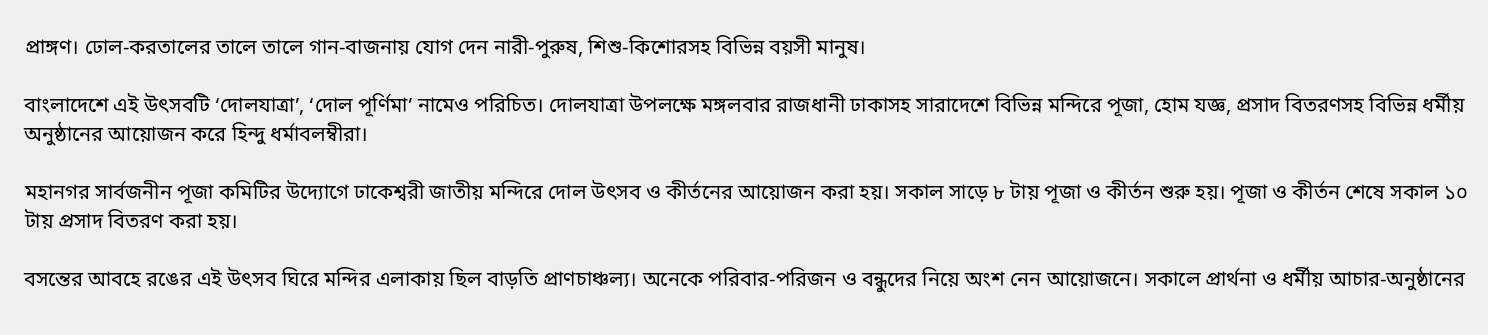প্রাঙ্গণ। ঢোল-করতালের তালে তালে গান-বাজনায় যোগ দেন নারী-পুরুষ, শিশু-কিশোরসহ বিভিন্ন বয়সী মানুষ।

বাংলাদেশে এই উৎসবটি ‘দোলযাত্রা’, ‘দোল পূর্ণিমা’ নামেও পরিচিত। দোলযাত্রা উপলক্ষে মঙ্গলবার রাজধানী ঢাকাসহ সারাদেশে বিভিন্ন মন্দিরে পূজা, হোম যজ্ঞ, প্রসাদ বিতরণসহ বিভিন্ন ধর্মীয় অনুষ্ঠানের আয়োজন করে হিন্দু ধর্মাবলম্বীরা।

মহানগর সার্বজনীন পূজা কমিটির উদ্যোগে ঢাকেশ্বরী জাতীয় মন্দিরে দোল উৎসব ও কীর্তনের আয়োজন করা হয়। সকাল সাড়ে ৮ টায় পূজা ও কীর্তন শুরু হয়। পূজা ও কীর্তন শেষে সকাল ১০ টায় প্রসাদ বিতরণ করা হয়।

বসন্তের আবহে রঙের এই উৎসব ঘিরে মন্দির এলাকায় ছিল বাড়তি প্রাণচাঞ্চল্য। অনেকে পরিবার-পরিজন ও বন্ধুদের নিয়ে অংশ নেন আয়োজনে। সকালে প্রার্থনা ও ধর্মীয় আচার-অনুষ্ঠানের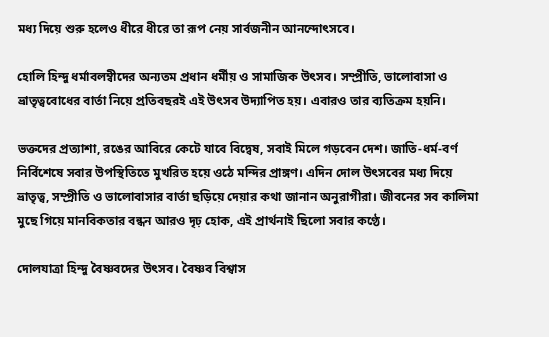মধ্য দিয়ে শুরু হলেও ধীরে ধীরে তা রূপ নেয় সার্বজনীন আনন্দোৎসবে।

হোলি হিন্দু ধর্মাবলম্বীদের অন্যতম প্রধান ধর্মীয় ও সামাজিক উৎসব। সম্প্রীতি, ভালোবাসা ও ভ্রাতৃত্ববোধের বার্তা নিয়ে প্রতিবছরই এই উৎসব উদ্যাপিত হয়। এবারও তার ব্যতিক্রম হয়নি।

ভক্তদের প্রত্যাশা, রঙের আবিরে কেটে যাবে বিদ্বেষ, সবাই মিলে গড়বেন দেশ। জাতি-ধর্ম-বর্ণ নির্বিশেষে সবার উপস্থিতিতে মুখরিত হয়ে ওঠে মন্দির প্রাঙ্গণ। এদিন দোল উৎসবের মধ্য দিয়ে ভ্রাতৃত্ব, সম্প্রীতি ও ভালোবাসার বার্তা ছড়িয়ে দেয়ার কথা জানান অনুরাগীরা। জীবনের সব কালিমা মুছে গিয়ে মানবিকতার বন্ধন আরও দৃঢ় হোক, এই প্রার্থনাই ছিলো সবার কণ্ঠে।

দোলযাত্রা হিন্দু বৈষ্ণবদের উৎসব। বৈষ্ণব বিশ্বাস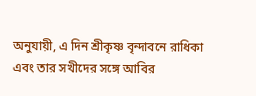অনুযায়ী, এ দিন শ্রীকৃষ্ণ বৃন্দাবনে রাধিকা এবং তার সখীদের সঙ্গে আবির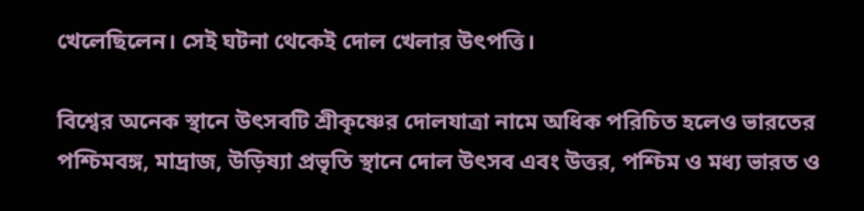খেলেছিলেন। সেই ঘটনা থেকেই দোল খেলার উৎপত্তি।

বিশ্বের অনেক স্থানে উৎসবটি শ্রীকৃষ্ণের দোলযাত্রা নামে অধিক পরিচিত হলেও ভারতের পশ্চিমবঙ্গ, মাদ্রাজ, উড়িষ্যা প্রভৃতি স্থানে দোল উৎসব এবং উত্তর, পশ্চিম ও মধ্য ভারত ও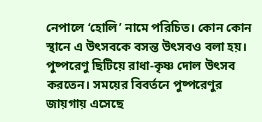নেপালে ‘হোলি’ নামে পরিচিত। কোন কোন স্থানে এ উৎসবকে বসন্ত উৎসবও বলা হয়। পুষ্পরেণু ছিটিয়ে রাধা-কৃষ্ণ দোল উৎসব করতেন। সময়ের বিবর্তনে পুষ্পরেণুর জায়গায় এসেছে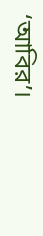‘আবির’।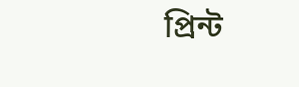প্রিন্ট